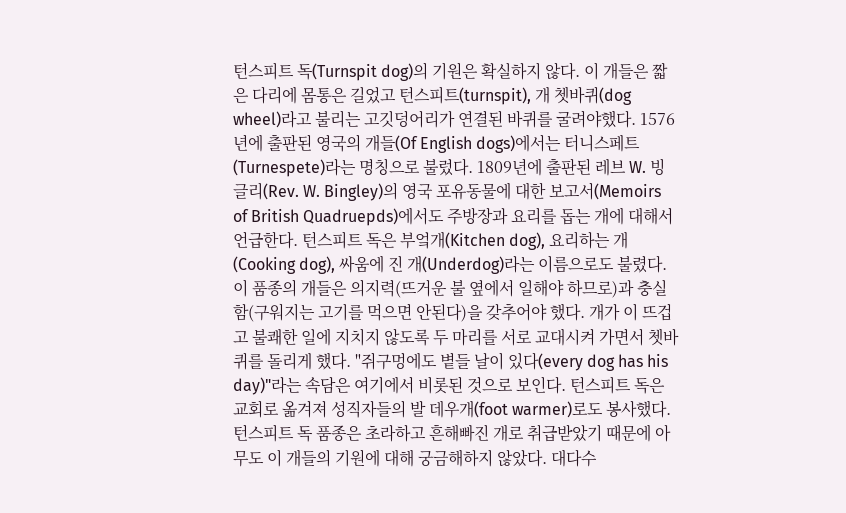턴스피트 독(Turnspit dog)의 기원은 확실하지 않다. 이 개들은 짧은 다리에 몸통은 길었고 턴스피트(turnspit), 개 쳇바퀴(dog wheel)라고 불리는 고깃덩어리가 연결된 바퀴를 굴려야했다. 1576년에 출판된 영국의 개들(Of English dogs)에서는 터니스페트(Turnespete)라는 명칭으로 불렀다. 1809년에 출판된 레브 W. 빙글리(Rev. W. Bingley)의 영국 포유동물에 대한 보고서(Memoirs of British Quadruepds)에서도 주방장과 요리를 돕는 개에 대해서 언급한다. 턴스피트 독은 부엌개(Kitchen dog), 요리하는 개(Cooking dog), 싸움에 진 개(Underdog)라는 이름으로도 불렸다.
이 품종의 개들은 의지력(뜨거운 불 옆에서 일해야 하므로)과 충실함(구워지는 고기를 먹으면 안된다)을 갖추어야 했다. 개가 이 뜨겁고 불쾌한 일에 지치지 않도록 두 마리를 서로 교대시켜 가면서 쳇바퀴를 돌리게 했다. "쥐구멍에도 볕들 날이 있다(every dog has his day)"라는 속담은 여기에서 비롯된 것으로 보인다. 턴스피트 독은 교회로 옮겨져 성직자들의 발 데우개(foot warmer)로도 봉사했다.
턴스피트 독 품종은 초라하고 흔해빠진 개로 취급받았기 때문에 아무도 이 개들의 기원에 대해 궁금해하지 않았다. 대다수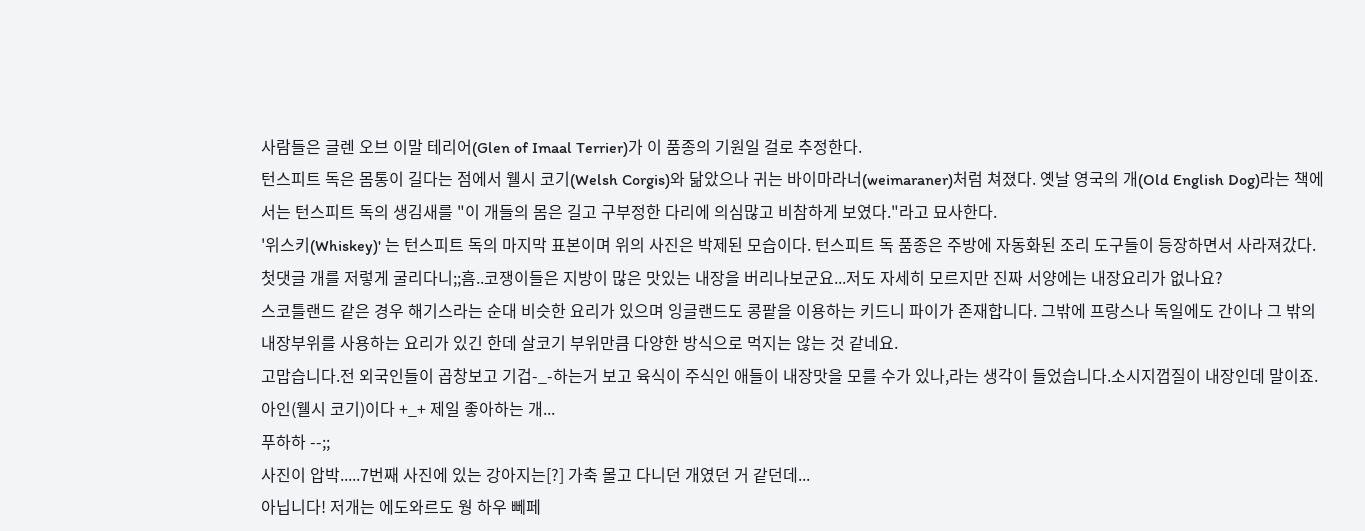사람들은 글렌 오브 이말 테리어(Glen of Imaal Terrier)가 이 품종의 기원일 걸로 추정한다.
턴스피트 독은 몸통이 길다는 점에서 웰시 코기(Welsh Corgis)와 닮았으나 귀는 바이마라너(weimaraner)처럼 쳐졌다. 옛날 영국의 개(Old English Dog)라는 책에서는 턴스피트 독의 생김새를 "이 개들의 몸은 길고 구부정한 다리에 의심많고 비참하게 보였다."라고 묘사한다.
'위스키(Whiskey)' 는 턴스피트 독의 마지막 표본이며 위의 사진은 박제된 모습이다. 턴스피트 독 품종은 주방에 자동화된 조리 도구들이 등장하면서 사라져갔다.
첫댓글 개를 저렇게 굴리다니;;흠..코쟁이들은 지방이 많은 맛있는 내장을 버리나보군요...저도 자세히 모르지만 진짜 서양에는 내장요리가 없나요?
스코틀랜드 같은 경우 해기스라는 순대 비슷한 요리가 있으며 잉글랜드도 콩팥을 이용하는 키드니 파이가 존재합니다. 그밖에 프랑스나 독일에도 간이나 그 밖의 내장부위를 사용하는 요리가 있긴 한데 살코기 부위만큼 다양한 방식으로 먹지는 않는 것 같네요.
고맙습니다.전 외국인들이 곱창보고 기겁-_-하는거 보고 육식이 주식인 애들이 내장맛을 모를 수가 있나,라는 생각이 들었습니다.소시지껍질이 내장인데 말이죠.
아인(웰시 코기)이다 +_+ 제일 좋아하는 개...
푸하하 --;;
사진이 압박.....7번째 사진에 있는 강아지는[?] 가축 몰고 다니던 개였던 거 같던데...
아닙니다! 저개는 에도와르도 웡 하우 뻬페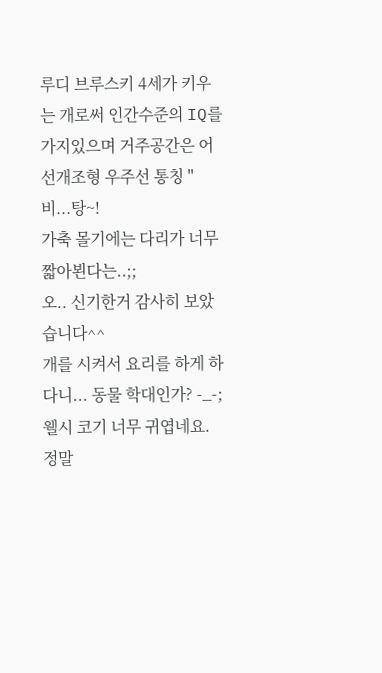루디 브루스키 4세가 키우는 개로써 인간수준의 IQ를 가지있으며 거주공간은 어선개조형 우주선 통칭 "비...탕~!
가축 몰기에는 다리가 너무 짧아뵌다는..;;
오.. 신기한거 감사히 보았습니다^^
개를 시켜서 요리를 하게 하다니... 동물 학대인가? -_-;
웰시 코기 너무 귀엽네요. 정말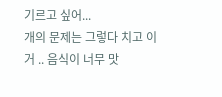기르고 싶어...
개의 문제는 그렇다 치고 이거 .. 음식이 너무 맛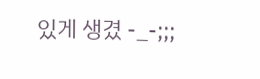있게 생겼 -_-;;;